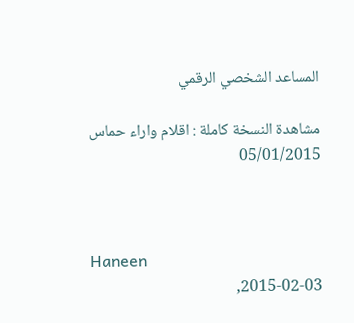المساعد الشخصي الرقمي

مشاهدة النسخة كاملة : اقلام واراء حماس 05/01/2015



Haneen
2015-02-03,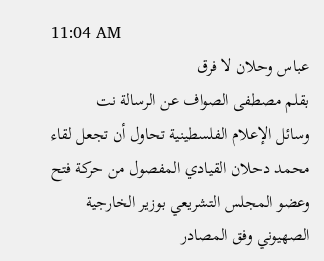11:04 AM
عباس وحلان لا فرق
بقلم مصطفى الصواف عن الرسالة نت
وسائل الإعلام الفلسطينية تحاول أن تجعل لقاء محمد دحلان القيادي المفصول من حركة فتح وعضو المجلس التشريعي بوزير الخارجية الصهيوني وفق المصادر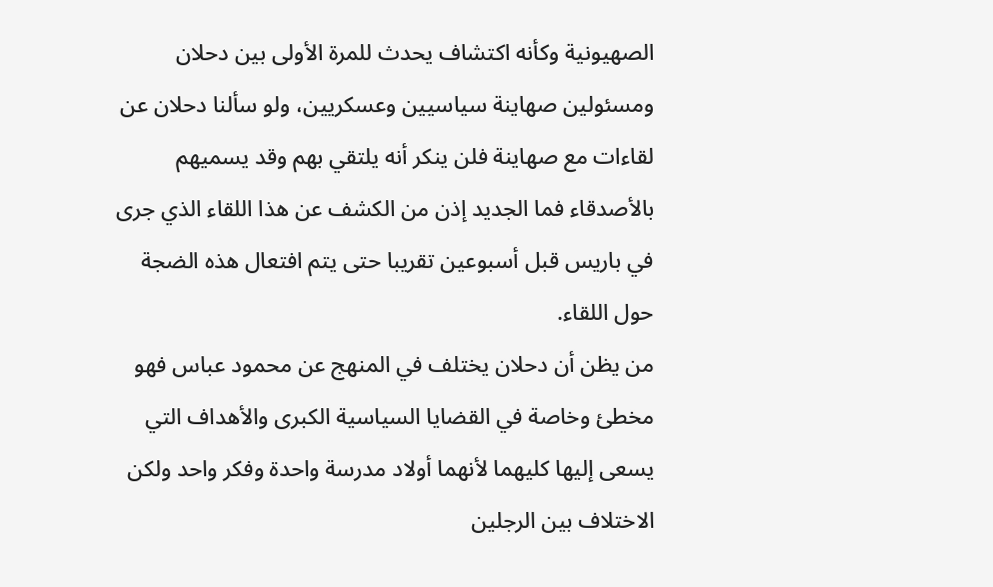الصهيونية وكأنه اكتشاف يحدث للمرة الأولى بين دحلان ومسئولين صهاينة سياسيين وعسكريين، ولو سألنا دحلان عن لقاءات مع صهاينة فلن ينكر أنه يلتقي بهم وقد يسميهم بالأصدقاء فما الجديد إذن من الكشف عن هذا اللقاء الذي جرى في باريس قبل أسبوعين تقريبا حتى يتم افتعال هذه الضجة حول اللقاء.
من يظن أن دحلان يختلف في المنهج عن محمود عباس فهو مخطئ وخاصة في القضايا السياسية الكبرى والأهداف التي يسعى إليها كليهما لأنهما أولاد مدرسة واحدة وفكر واحد ولكن الاختلاف بين الرجلين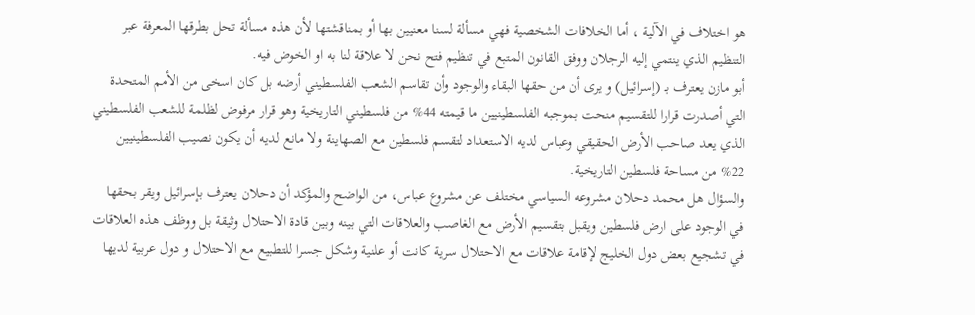هو اختلاف في الآلية ، أما الخلافات الشخصية فهي مسألة لسنا معنيين بها أو بمناقشتها لأن هذه مسألة تحل بطرقها المعرفة عبر التنظيم الذي ينتمي إليه الرجلان ووفق القانون المتبع في تنظيم فتح نحن لا علاقة لنا به او الخوض فيه.
أبو مازن يعترف بـ (إسرائيل) و يرى أن من حقها البقاء والوجود وأن تقاسم الشعب الفلسطيني أرضه بل كان اسخى من الأمم المتحدة التي أصدرت قرارا للتقسيم منحت بموجبه الفلسطينيين ما قيمته 44% من فلسطيني التاريخية وهو قرار مرفوض لظلمة للشعب الفلسطيني الذي يعد صاحب الأرض الحقيقي وعباس لديه الاستعداد لتقسم فلسطين مع الصهاينة ولا مانع لديه أن يكون نصيب الفلسطينيين 22% من مساحة فلسطين التاريخية.
والسؤال هل محمد دحلان مشروعه السياسي مختلف عن مشروع عباس، من الواضح والمؤكد أن دحلان يعترف بإسرائيل ويقر بحقها في الوجود على ارض فلسطين ويقبل بتقسيم الأرض مع الغاصب والعلاقات التي بينه وبين قادة الاحتلال وثيقة بل ووظف هذه العلاقات في تشجيع بعض دول الخليج لإقامة علاقات مع الاحتلال سرية كانت أو علنية وشكل جسرا للتطبيع مع الاحتلال و دول عربية لديها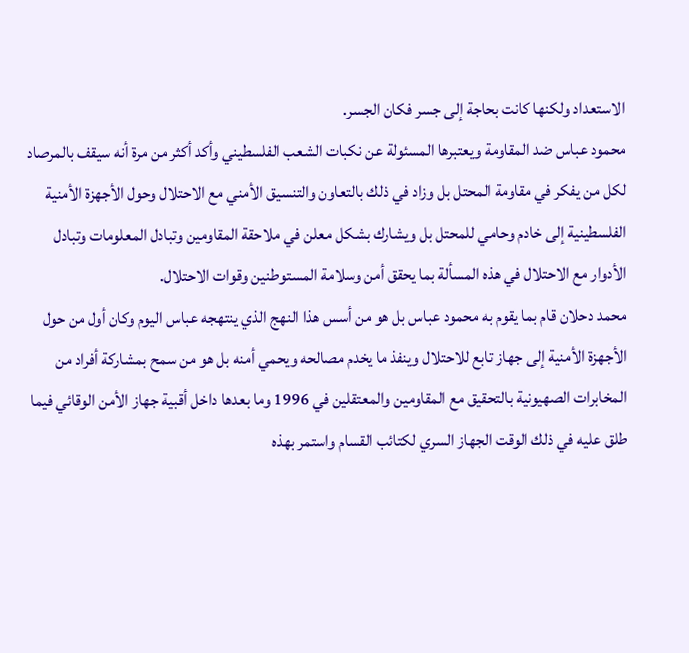الاستعداد ولكنها كانت بحاجة إلى جسر فكان الجسر.
محمود عباس ضد المقاومة ويعتبرها المسئولة عن نكبات الشعب الفلسطيني وأكد أكثر من مرة أنه سيقف بالمرصاد لكل من يفكر في مقاومة المحتل بل وزاد في ذلك بالتعاون والتنسيق الأمني مع الاحتلال وحول الأجهزة الأمنية الفلسطينية إلى خادم وحامي للمحتل بل ويشارك بشكل معلن في ملاحقة المقاومين وتبادل المعلومات وتبادل الأدوار مع الاحتلال في هذه المسألة بما يحقق أمن وسلامة المستوطنين وقوات الاحتلال.
محمد دحلان قام بما يقوم به محمود عباس بل هو من أسس هذا النهج الذي ينتهجه عباس اليوم وكان أول من حول الأجهزة الأمنية إلى جهاز تابع للاحتلال وينفذ ما يخدم مصالحه ويحمي أمنه بل هو من سمح بمشاركة أفراد من المخابرات الصهيونية بالتحقيق مع المقاومين والمعتقلين في 1996 وما بعدها داخل أقبية جهاز الأمن الوقائي فيما طلق عليه في ذلك الوقت الجهاز السري لكتائب القسام واستمر بهذه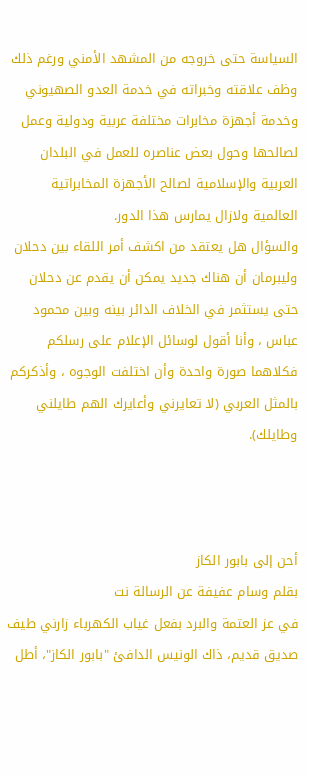السياسة حتى خروجه من المشهد الأمني ورغم ذلك وظف علاقته وخبراته في خدمة العدو الصهيوني وخدمة أجهزة مخابرات مختلفة عربية ودولية وعمل لصالحها وحول بعض عناصره للعمل في البلدان العربية والإسلامية لصالح الأجهزة المخابراتية العالمية ولازال يمارس هذا الدور.
والسؤال هل يعتقد من اكشف أمر اللقاء بين دحلان وليبرمان أن هناك جديد يمكن أن يقدم عن دحلان حتى يستثمر في الخلاف الدائر بينه وبين محمود عباس ، وأنا أقول لوسائل الإعلام على رسلكم فكلاهما صورة واحدة وأن اختلفت الوجوه ، وأذكركم بالمثل العربي (لا تعايرني وأعايرك الهم طايلني وطايلك).



أحن إلى بابور الكاز
بقلم وسام عفيفة عن الرسالة نت
في عز العتمة والبرد بفعل غياب الكهرباء زارني طيف صديق قديم، ذاك الونيس الدافئ "بابور الكاز"، أطل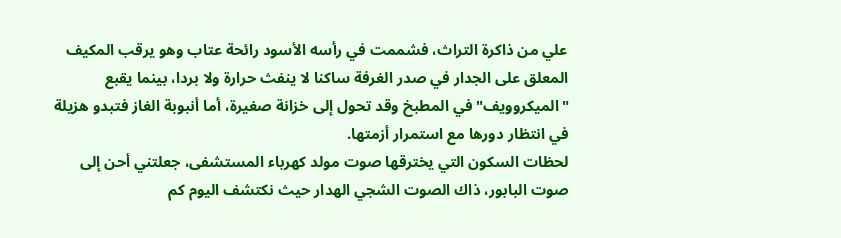علي من ذاكرة التراث، فشممت في رأسه الأسود رائحة عتاب وهو يرقب المكيف المعلق على الجدار في صدر الغرفة ساكنا لا ينفث حرارة ولا بردا، بينما يقبع "الميكروويف" في المطبخ وقد تحول إلى خزانة صغيرة، أما أنبوبة الغاز فتبدو هزيلة في انتظار دورها مع استمرار أزمتها.
لحظات السكون التي يخترقها صوت مولد كهرباء المستشفى، جعلتني أحن إلى صوت البابور، ذاك الصوت الشجي الهدار حيث نكتشف اليوم كم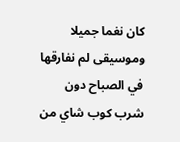كان نغما جميلا وموسيقى لم نفارقها في الصباح دون شرب كوب شاي من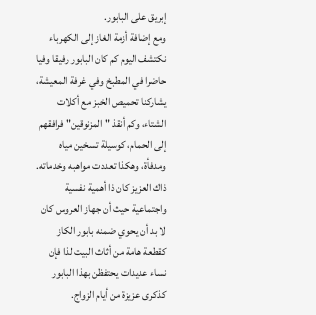إبريق على البابور.
ومع إضافة أزمة الغاز إلى الكهرباء نكتشف اليوم كم كان البابور رفيقا وفيا حاضرا في المطبخ وفي غرفة المعيشة، يشاركنا تحميص الخبز مع أكلات الشتاء، وكم أنقذ "المزنوقين" فرافقهم إلى الحمام، كوسيلة تسخين مياه ومدفأة، وهكذا تعددت مواهبه وخدماته.
ذاك العزيز كان ذا أهمية نفسية واجتماعية حيث أن جهاز العروس كان لا بد أن يحوي ضمنه بابور الكاز كقطعة هامة من أثاث البيت لذا فإن نساء عديدات يحتفظن بهذا البابور كذكرى عزيزة من أيام الزواج.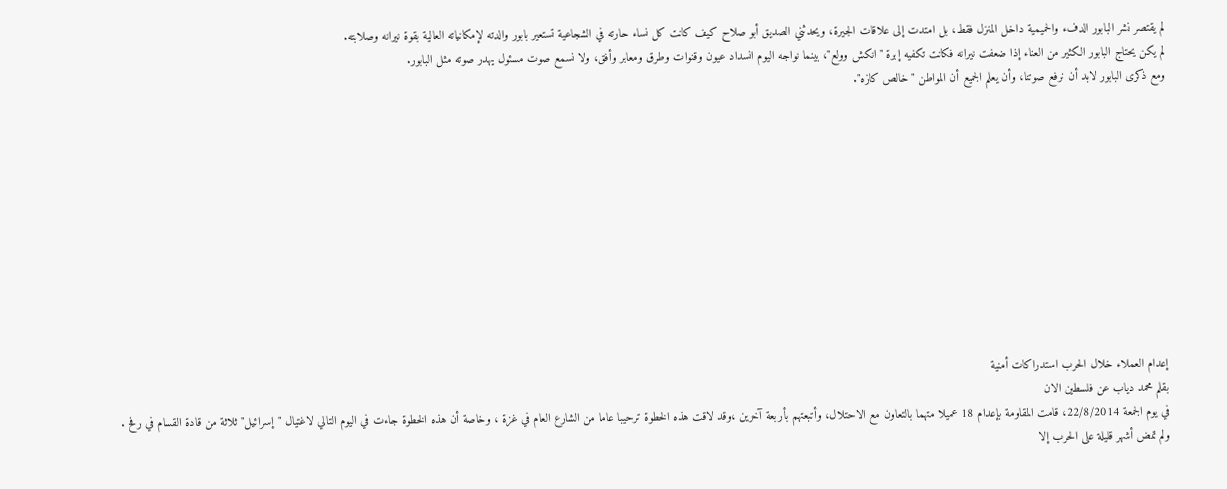لم يقتصر نشر البابور الدفء والحميمية داخل المنزل فقط، بل امتدت إلى علاقات الجيرة، ويحدثني الصديق أبو صلاح كيف كانت كل نساء حارته في الشجاعية تستعير بابور والدته لإمكانياته العالية بقوة نيرانه وصلابته.
لم يكن يحتاج البابور الكثير من العناء إذا ضعفت نيرانه فكانت تكفيه إبرة "انكش وولع"، بينما نواجه اليوم انسداد عيون وقنوات وطرق ومعابر وأفق، ولا نسمع صوت مسئول يهدر صوته مثل البابور.
ومع ذكرى البابور لابد أن نرفع صوتنا، وأن يعلم الجميع أن المواطن "خالص كازه".











إعدام العملاء خلال الحرب استدراكات أمنية
بقلم محمد دياب عن فلسطين الان
في يوم الجمعة 22/8/2014، قامت المقاومة بإعدام 18 عميلا متهما بالتعاون مع الاحتلال، وأتبعتهم بأربعة آخرين ،وقد لاقت هذه الخطوة ترحيبا عاما من الشارع العام في غزة ، وخاصة أن هذه الخطوة جاءت في اليوم التالي لاغتيال "إسرائيل" ثلاثة من قادة القسام في رفح .
ولم تمض أشهر قليلة على الحرب إلا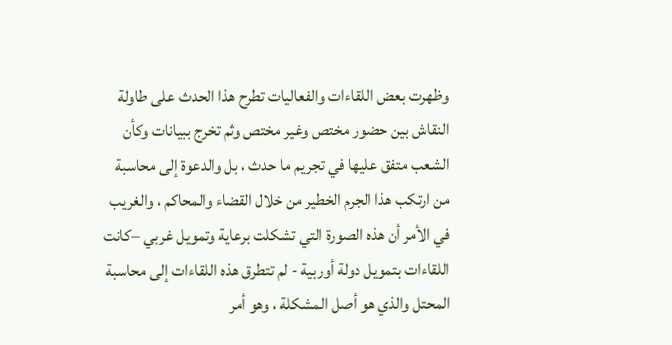وظهرت بعض اللقاءات والفعاليات تطرح هذا الحدث على طاولة النقاش بين حضور مختص وغير مختص وثم تخرج ببيانات وكأن الشعب متفق عليها في تجريم ما حدث ، بل والدعوة إلى محاسبة من ارتكب هذا الجرم الخطير من خلال القضاء والمحاكم ، والغريب في الأمر أن هذه الصورة التي تشكلت برعاية وتمويل غربي –كانت اللقاءات بتمويل دولة أوربية - لم تتطرق هذه اللقاءات إلى محاسبة المحتل والذي هو أصل المشكلة ، وهو أمر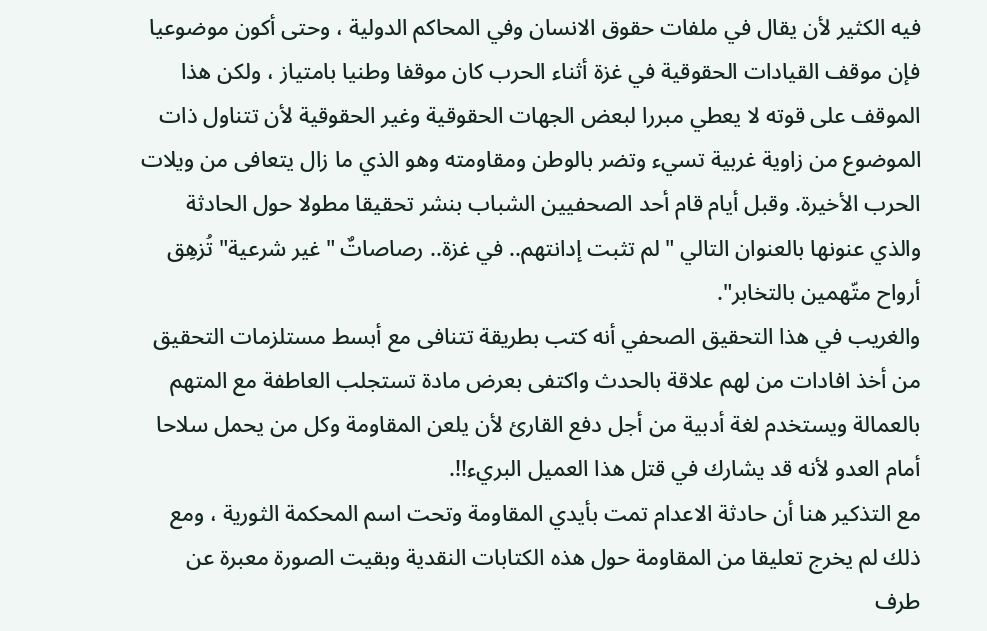فيه الكثير لأن يقال في ملفات حقوق الانسان وفي المحاكم الدولية ، وحتى أكون موضوعيا فإن موقف القيادات الحقوقية في غزة أثناء الحرب كان موقفا وطنيا بامتياز ، ولكن هذا الموقف على قوته لا يعطي مبررا لبعض الجهات الحقوقية وغير الحقوقية لأن تتناول ذات الموضوع من زاوية غربية تسيء وتضر بالوطن ومقاومته وهو الذي ما زال يتعافى من ويلات الحرب الأخيرة. وقبل أيام قام أحد الصحفيين الشباب بنشر تحقيقا مطولا حول الحادثة والذي عنونها بالعنوان التالي " لم تثبت إدانتهم.. في غزة.. رصاصاتٌ "غير شرعية" تُزهِق أرواح متّهمين بالتخابر".
والغريب في هذا التحقيق الصحفي أنه كتب بطريقة تتنافى مع أبسط مستلزمات التحقيق من أخذ افادات من لهم علاقة بالحدث واكتفى بعرض مادة تستجلب العاطفة مع المتهم بالعمالة ويستخدم لغة أدبية من أجل دفع القارئ لأن يلعن المقاومة وكل من يحمل سلاحا أمام العدو لأنه قد يشارك في قتل هذا العميل البريء!!.
مع التذكير هنا أن حادثة الاعدام تمت بأيدي المقاومة وتحت اسم المحكمة الثورية ، ومع ذلك لم يخرج تعليقا من المقاومة حول هذه الكتابات النقدية وبقيت الصورة معبرة عن طرف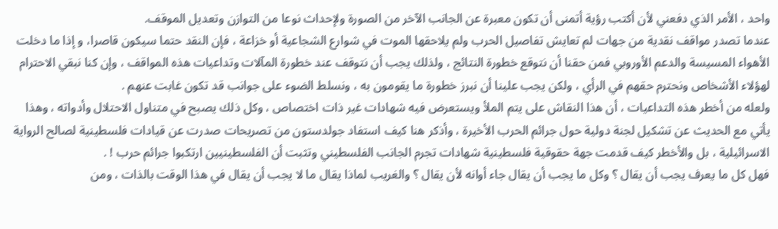واحد ، الأمر الذي دفعني لأن أكتب رؤية أتمنى أن تكون معبرة عن الجانب الآخر من الصورة ولإحداث نوعا من التوازن وتعديل الموقف.
عندما تصدر مواقف نقدية من جهات لم تعايش تفاصيل الحرب ولم يلاحقها الموت في شوارع الشجاعية أو خزاعة ، فإن النقد حتما سيكون قاصرا، و إذا ما دخلت الأهواء المسيسة والدعم الأوروبي فمن حقنا أن نتوقع خطورة النتائج ، ولذلك يجب أن نتوقف عند خطورة المآلات وتداعيات هذه المواقف ، وإن كنا نبقي الاحترام لهؤلاء الأشخاص ونحترم حقهم في الرأي ، ولكن يجب علينا أن نبرز خطورة ما يقومون به ، ونسلط الضوء على جوانب قد تكون غابت عنهم .
ولعله من أخطر هذه التداعيات ، أن هذا النقاش على يتم الملأ ويستعرض فيه شهادات غير ذات اختصاص ، وكل ذلك يصبح في متناول الاحتلال وأدواته ، وهذا يأتي مع الحديث عن تشكيل لجنة دولية حول جرائم الحرب الأخيرة ، وأذكر هنا كيف استفاد جولدستون من تصريحات صدرت عن قيادات فلسطينية لصالح الرواية الاسرائيلية ، بل والأخطر كيف قدمت جهة حقوقية فلسطينية شهادات تجرم الجانب الفلسطيني وتثبت أن الفلسطينيين ارتكبوا جرائم حرب ! .
فهل كل ما يعرف يجب أن يقال ؟ وكل ما يجب أن يقال جاء أوانه لأن يقال ؟ والغريب لماذا يقال ما لا يجب أن يقال في هذا الوقت بالذات ، ومن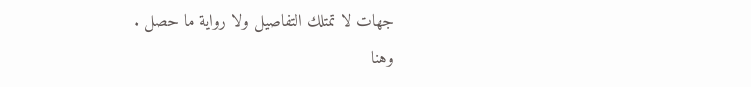جهات لا تمتلك التفاصيل ولا رواية ما حصل .
وهنا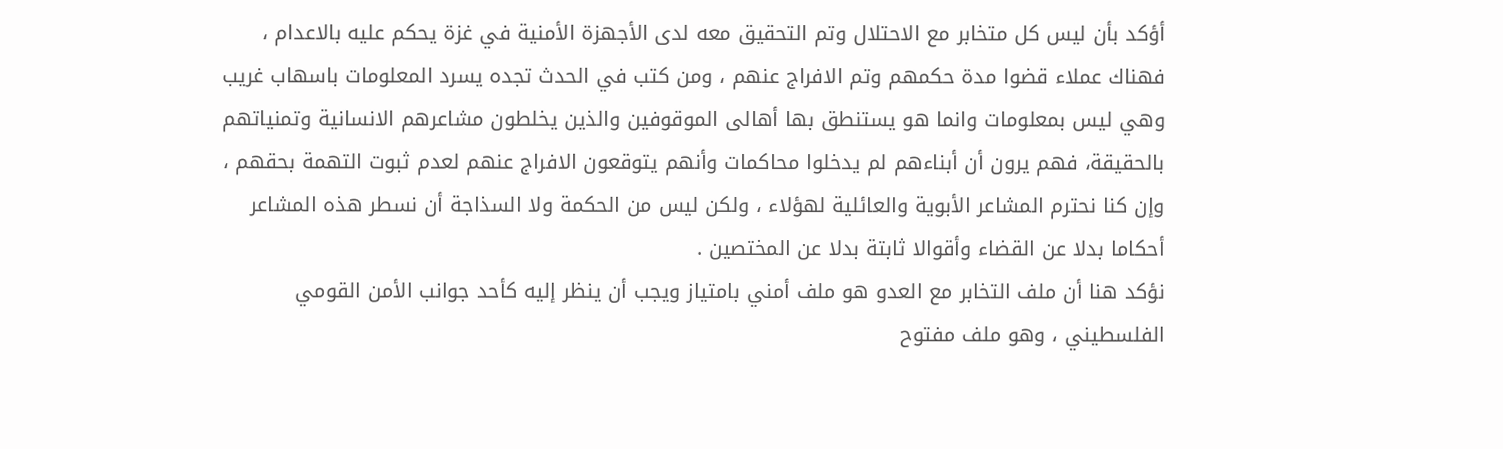أؤكد بأن ليس كل متخابر مع الاحتلال وتم التحقيق معه لدى الأجهزة الأمنية في غزة يحكم عليه بالاعدام ، فهناك عملاء قضوا مدة حكمهم وتم الافراج عنهم ، ومن كتب في الحدث تجده يسرد المعلومات باسهاب غريب وهي ليس بمعلومات وانما هو يستنطق بها أهالى الموقوفين والذين يخلطون مشاعرهم الانسانية وتمنياتهم بالحقيقة، فهم يرون أن أبناءهم لم يدخلوا محاكمات وأنهم يتوقعون الافراج عنهم لعدم ثبوت التهمة بحقهم ، وإن كنا نحترم المشاعر الأبوية والعائلية لهؤلاء ، ولكن ليس من الحكمة ولا السذاجة أن نسطر هذه المشاعر أحكاما بدلا عن القضاء وأقوالا ثابتة بدلا عن المختصين .
نؤكد هنا أن ملف التخابر مع العدو هو ملف أمني بامتياز ويجب أن ينظر إليه كأحد جوانب الأمن القومي الفلسطيني ، وهو ملف مفتوح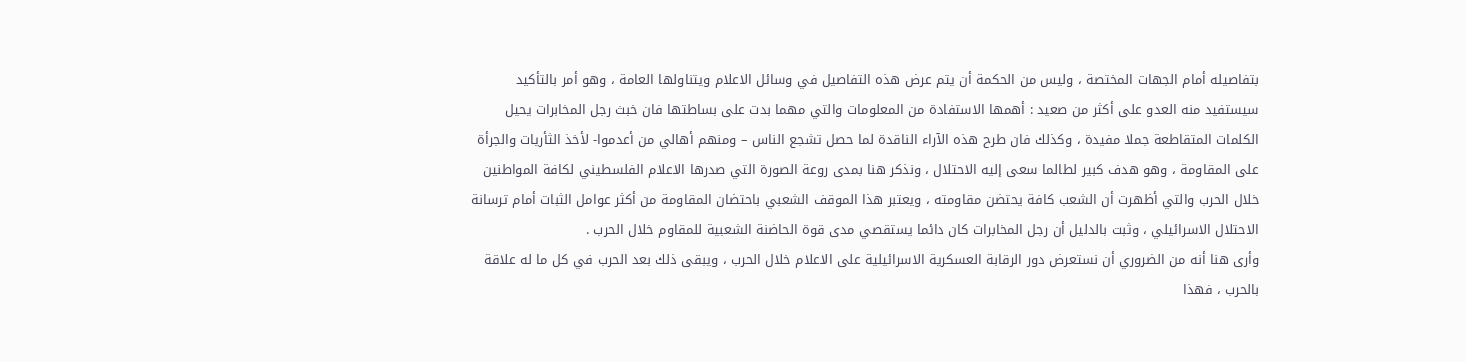بتفاصيله أمام الجهات المختصة ، وليس من الحكمة أن يتم عرض هذه التفاصيل في وسائل الاعلام ويتناولها العامة ، وهو أمر بالتأكيد سيستفيد منه العدو على أكثر من صعيد : أهمها الاستفادة من المعلومات والتي مهما بدت على بساطتها فان خبث رجل المخابرات يحيل الكلمات المتقاطعة جملا مفيدة ، وكذلك فان طرح هذه الآراء الناقدة لما حصل تشجع الناس – ومنهم أهالي من أعدموا- لأخذ الثأريات والجرأة على المقاومة ، وهو هدف كبير لطالما سعى إليه الاحتلال ، ونذكر هنا بمدى روعة الصورة التي صدرها الاعلام الفلسطيني لكافة المواطنين خلال الحرب والتي أظهرت أن الشعب كافة يحتضن مقاومته ، ويعتبر هذا الموقف الشعبي باحتضان المقاومة من أكثر عوامل الثبات أمام ترسانة الاحتلال الاسرائيلي ، وثبت بالدليل أن رجل المخابرات كان دائما يستقصي مدى قوة الحاضنة الشعبية للمقاوم خلال الحرب .
وأرى هنا أنه من الضروري أن نستعرض دور الرقابة العسكرية الاسرائيلية على الاعلام خلال الحرب ، ويبقى ذلك بعد الحرب في كل ما له علاقة بالحرب ، فهذا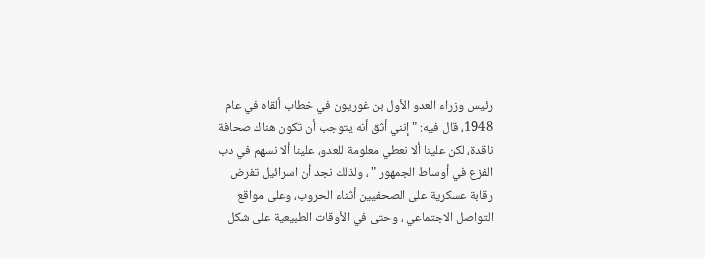رئيس وزراء العدو الأول بن غوريون في خطاب ألقاه في عام 1948، قال فيه: "إنني أثق أنه يتوجب أن تكون هناك صحافة ناقدة، لكن علينا ألا نعطي معلومة للعدو، علينا ألا نسهم في دب الفزع في أوساط الجمهور " ، ولذلك نجد أن اسرائيل تفرض رقابة عسكرية على الصحفيين أثناء الحروب، وعلى مواقع التواصل الاجتماعي ، وحتى في الأوقات الطبيعية على شكل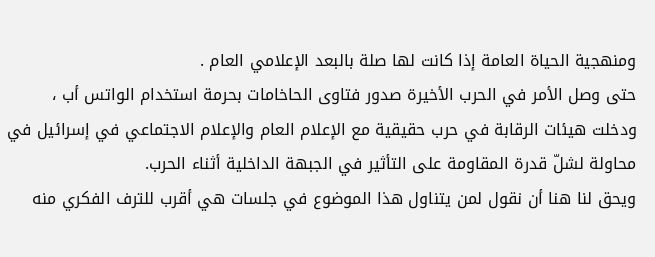ومنهجية الحياة العامة إذا كانت لها صلة بالبعد الإعلامي العام .
حتى وصل الأمر في الحرب الأخيرة صدور فتاوى الحاخامات بحرمة استخدام الواتس أب ، ودخلت هيئات الرقابة في حرب حقيقية مع الإعلام العام والإعلام الاجتماعي في إسرائيل في محاولة لشلّ قدرة المقاومة على التأثير في الجبهة الداخلية أثناء الحرب.
ويحق لنا هنا أن نقول لمن يتناول هذا الموضوع في جلسات هي أقرب للترف الفكري منه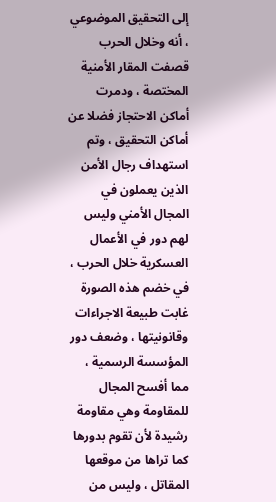إلى التحقيق الموضوعي ، أنه وخلال الحرب قصفت المقار الأمنية المختصة ، ودمرت أماكن الاحتجاز فضلا عن أماكن التحقيق ، وتم استهداف رجال الأمن الذين يعملون في المجال الأمني وليس لهم دور في الأعمال العسكرية خلال الحرب ، في خضم هذه الصورة غابت طبيعة الاجراءات وقانونيتها ، وضعف دور المؤسسة الرسمية ، مما أفسح المجال للمقاومة وهي مقاومة رشيدة لأن تقوم بدورها كما تراها من موقعها المقاتل ، وليس من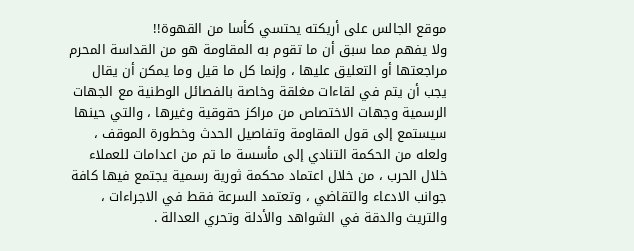موقع الجالس على أريكته يحتسي كأسا من القهوة!!
ولا يفهم مما سبق أن ما تقوم به المقاومة هو من القداسة المحرم مراجعتها أو التعليق عليها ، وإنما كل ما قيل وما يمكن أن يقال يجب أن يتم في لقاءات مغلقة وخاصة بالفصائل الوطنية مع الجهات الرسمية وجهات الاختصاص من مراكز حقوقية وغيرها ، والتي حينها سيستمع إلى قول المقاومة وتفاصيل الحدث وخطورة الموقف ، ولعله من الحكمة التنادي إلى مأسسة ما تم من اعدامات للعملاء خلال الحرب ، من خلال اعتماد محكمة ثورية رسمية يجتمع فيها كافة جوانب الادعاء والتقاضي ، وتعتمد السرعة فقط في الاجراءات ، والتريث والدقة في الشواهد والأدلة وتحري العدالة .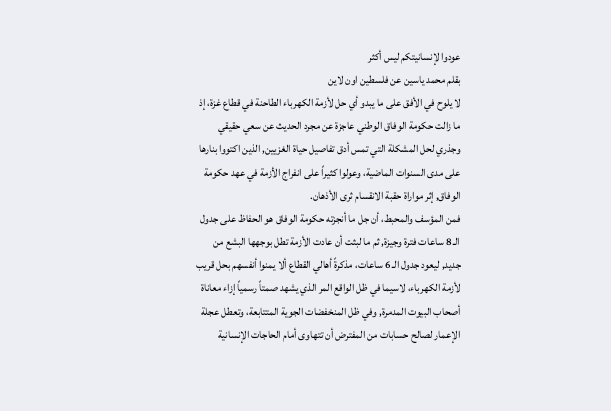عودوا لإنسانيتكم ليس أكثر
بقلم محمد ياسين عن فلسطين اون لاين
لا يلوح في الأفق على ما يبدو أي حل لأزمة الكهرباء الطاحنة في قطاع غزة، إذ ما زالت حكومة الوفاق الوطني عاجزة عن مجرد الحديث عن سعي حقيقي وجذري لحل المشكلة التي تمس أدق تفاصيل حياة الغزيين, الذين اكتووا بنارها على مدى السنوات الماضية، وعولوا كثيراً على انفراج الأزمة في عهد حكومة الوفاق, إثر مواراة حقبة الانقسام ثرى الأذهان.
فمن المؤسف والمحبط، أن جل ما أنجزته حكومة الوفاق هو الحفاظ على جدول الـ 8 ساعات فترة وجيزة, ثم ما لبثت أن عادت الأزمة تطل بوجهها البشع من جديد, ليعود جدول الـ 6 ساعات، مذكرةً أهالي القطاع ألا يمنوا أنفسهم بحل قريب لأزمة الكهرباء، لاسيما في ظل الواقع المر الذي يشهد صمتاً رسمياً إزاء معاناة أصحاب البيوت المدمرة, وفي ظل المنخفضات الجوية المتتابعة، وتعطل عجلة الإعمار لصالح حسابات من المفترض أن تتهاوى أمام الحاجات الإنسانية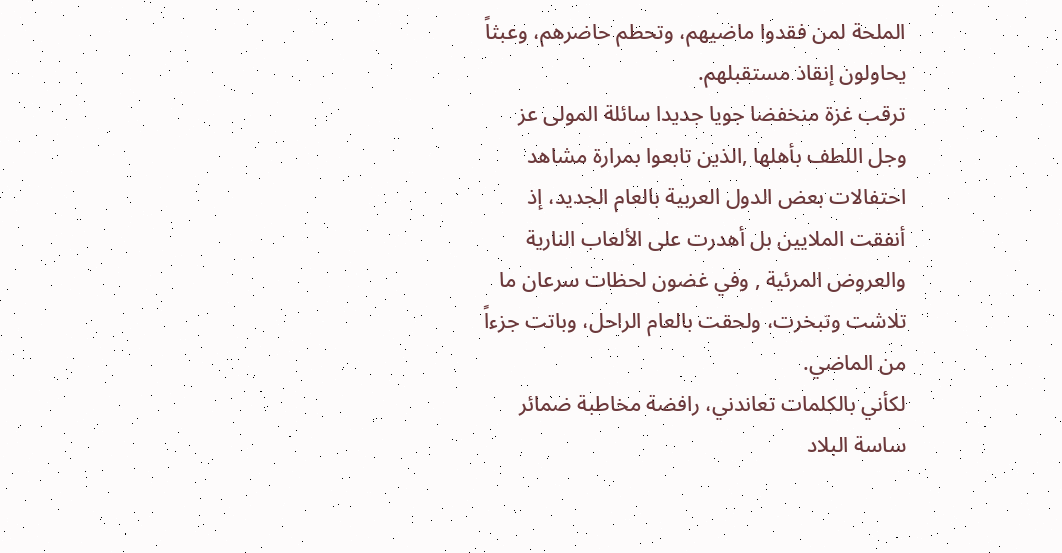الملحة لمن فقدوا ماضيهم، وتحطم حاضرهم، وعبثاً يحاولون إنقاذ مستقبلهم.
ترقب غزة منخفضا جويا جديدا سائلة المولى عز وجل اللطف بأهلها ,الذين تابعوا بمرارة مشاهد احتفالات بعض الدول العربية بالعام الجديد، إذ أنفقت الملايين بل أهدرت على الألعاب النارية والعروض المرئية , وفي غضون لحظات سرعان ما تلاشت وتبخرت، ولحقت بالعام الراحل، وباتت جزءاً من الماضي.
لكأني بالكلمات تعاندني، رافضة مخاطبة ضمائر ساسة البلاد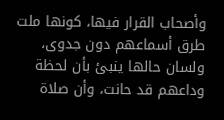وأصحاب القرار فيها، كونها ملت طرق أسماعهم دون جدوى، ولسان حالها ينبئ بأن لحظة وداعهم قد حانت، وأن صلاة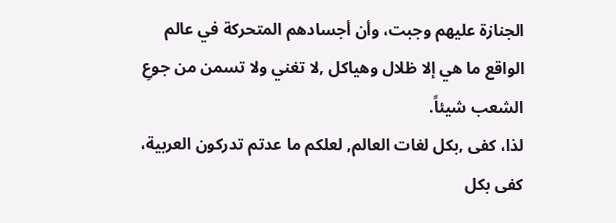الجنازة عليهم وجبت، وأن أجسادهم المتحركة في عالم الواقع ما هي إلا ظلال وهياكل ,لا تغني ولا تسمن من جوعِ الشعب شيئاً.
لذا، كفى ,بكل لغات العالم, لعلكم ما عدتم تدركون العربية، كفى بكل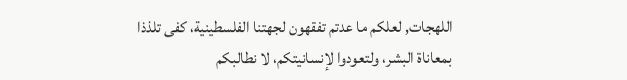اللهجات, لعلكم ما عدتم تفقهون لجهتنا الفلسطينية، كفى تلذذا بمعاناة البشر، ولتعودوا لإنسانيتكم، لا نطالبكم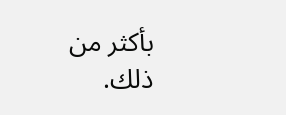بأكثر من ذلك.